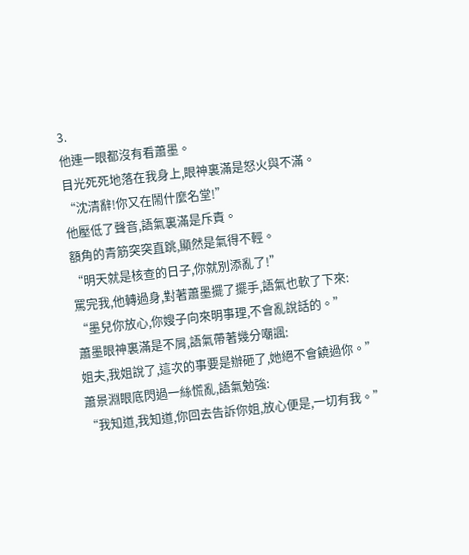3.
他連一眼都沒有看蕭墨。
目光死死地落在我身上,眼神裏滿是怒火與不滿。
“沈清辭!你又在鬧什麼名堂!”
他壓低了聲音,語氣裏滿是斥責。
額角的青筋突突直跳,顯然是氣得不輕。
“明天就是核查的日子,你就別添亂了!”
罵完我,他轉過身,對著蕭墨擺了擺手,語氣也軟了下來:
“墨兒你放心,你嫂子向來明事理,不會亂說話的。”
蕭墨眼神裏滿是不屑,語氣帶著幾分嘲諷:
姐夫,我姐說了,這次的事要是辦砸了,她絕不會饒過你。”
蕭景淵眼底閃過一絲慌亂,語氣勉強:
“我知道,我知道,你回去告訴你姐,放心便是,一切有我。”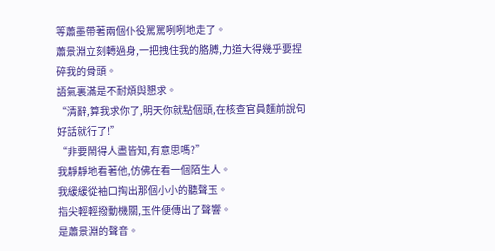等蕭墨帶著兩個仆役罵罵咧咧地走了。
蕭景淵立刻轉過身,一把拽住我的胳膊,力道大得幾乎要捏碎我的骨頭。
語氣裏滿是不耐煩與懇求。
“清辭,算我求你了,明天你就點個頭,在核查官員麵前說句好話就行了!”
“非要鬧得人盡皆知,有意思嗎?”
我靜靜地看著他,仿佛在看一個陌生人。
我緩緩從袖口掏出那個小小的聽聲玉。
指尖輕輕撥動機關,玉件便傳出了聲響。
是蕭景淵的聲音。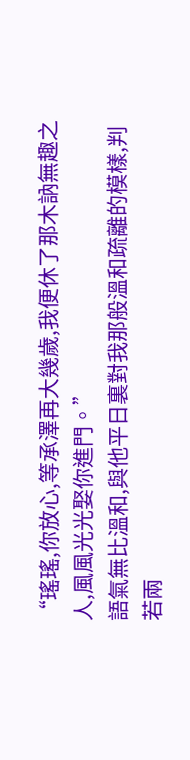“瑤瑤,你放心,等承澤再大幾歲,我便休了那木訥無趣之人,風風光光娶你進門。”
語氣無比溫和,與他平日裏對我那般溫和疏離的模樣,判若兩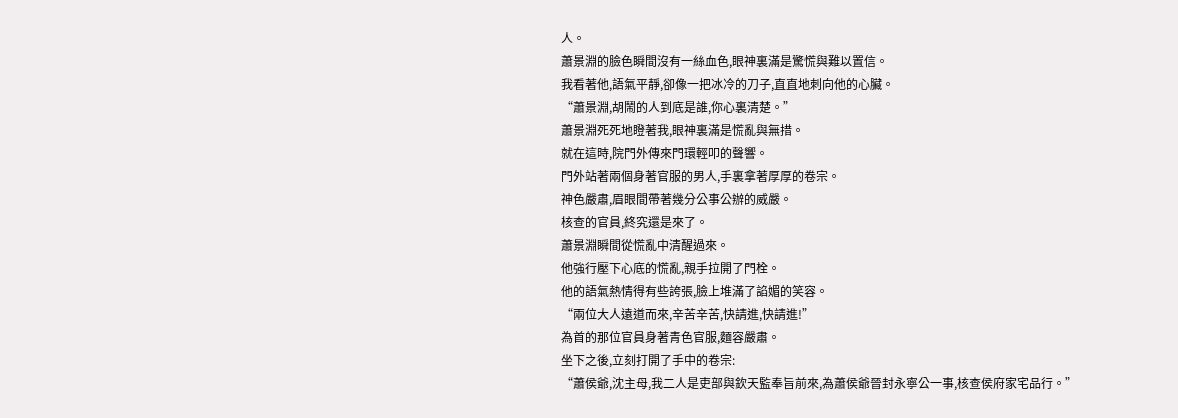人。
蕭景淵的臉色瞬間沒有一絲血色,眼神裏滿是驚慌與難以置信。
我看著他,語氣平靜,卻像一把冰冷的刀子,直直地刺向他的心臟。
“蕭景淵,胡鬧的人到底是誰,你心裏清楚。”
蕭景淵死死地瞪著我,眼神裏滿是慌亂與無措。
就在這時,院門外傳來門環輕叩的聲響。
門外站著兩個身著官服的男人,手裏拿著厚厚的卷宗。
神色嚴肅,眉眼間帶著幾分公事公辦的威嚴。
核查的官員,終究還是來了。
蕭景淵瞬間從慌亂中清醒過來。
他強行壓下心底的慌亂,親手拉開了門栓。
他的語氣熱情得有些誇張,臉上堆滿了諂媚的笑容。
“兩位大人遠道而來,辛苦辛苦,快請進,快請進!”
為首的那位官員身著青色官服,麵容嚴肅。
坐下之後,立刻打開了手中的卷宗:
“蕭侯爺,沈主母,我二人是吏部與欽天監奉旨前來,為蕭侯爺晉封永寧公一事,核查侯府家宅品行。”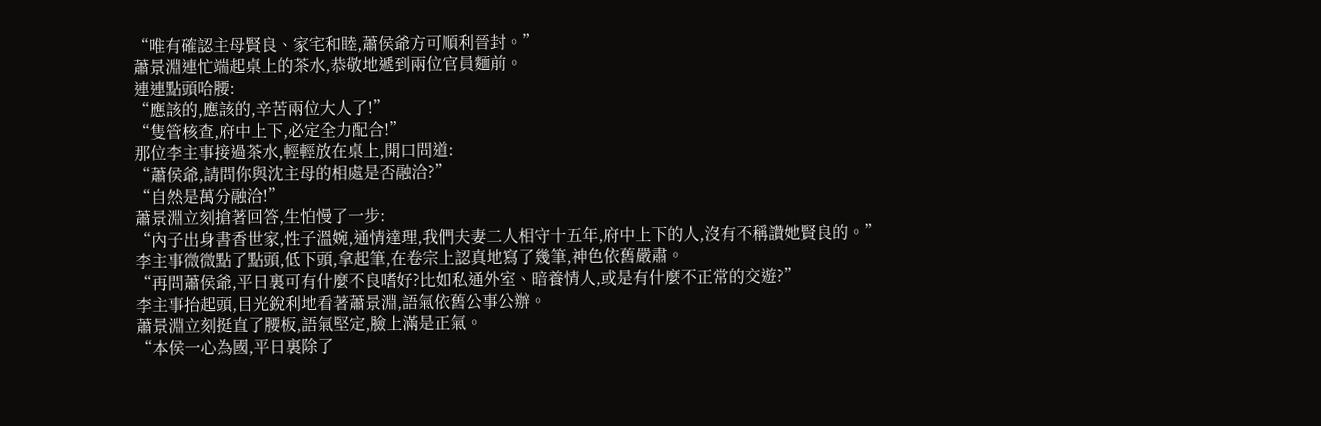“唯有確認主母賢良、家宅和睦,蕭侯爺方可順利晉封。”
蕭景淵連忙端起桌上的茶水,恭敬地遞到兩位官員麵前。
連連點頭哈腰:
“應該的,應該的,辛苦兩位大人了!”
“隻管核查,府中上下,必定全力配合!”
那位李主事接過茶水,輕輕放在桌上,開口問道:
“蕭侯爺,請問你與沈主母的相處是否融洽?”
“自然是萬分融洽!”
蕭景淵立刻搶著回答,生怕慢了一步:
“內子出身書香世家,性子溫婉,通情達理,我們夫妻二人相守十五年,府中上下的人,沒有不稱讚她賢良的。”
李主事微微點了點頭,低下頭,拿起筆,在卷宗上認真地寫了幾筆,神色依舊嚴肅。
“再問蕭侯爺,平日裏可有什麼不良嗜好?比如私通外室、暗養情人,或是有什麼不正常的交遊?”
李主事抬起頭,目光銳利地看著蕭景淵,語氣依舊公事公辦。
蕭景淵立刻挺直了腰板,語氣堅定,臉上滿是正氣。
“本侯一心為國,平日裏除了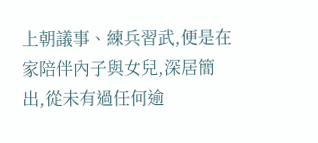上朝議事、練兵習武,便是在家陪伴內子與女兒,深居簡出,從未有過任何逾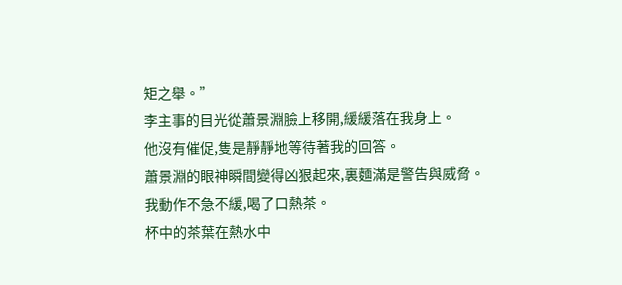矩之舉。”
李主事的目光從蕭景淵臉上移開,緩緩落在我身上。
他沒有催促,隻是靜靜地等待著我的回答。
蕭景淵的眼神瞬間變得凶狠起來,裏麵滿是警告與威脅。
我動作不急不緩,喝了口熱茶。
杯中的茶葉在熱水中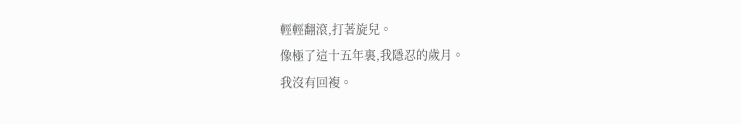輕輕翻滾,打著旋兒。
像極了這十五年裏,我隱忍的歲月。
我沒有回複。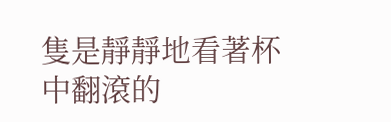隻是靜靜地看著杯中翻滾的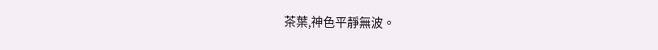茶葉,神色平靜無波。